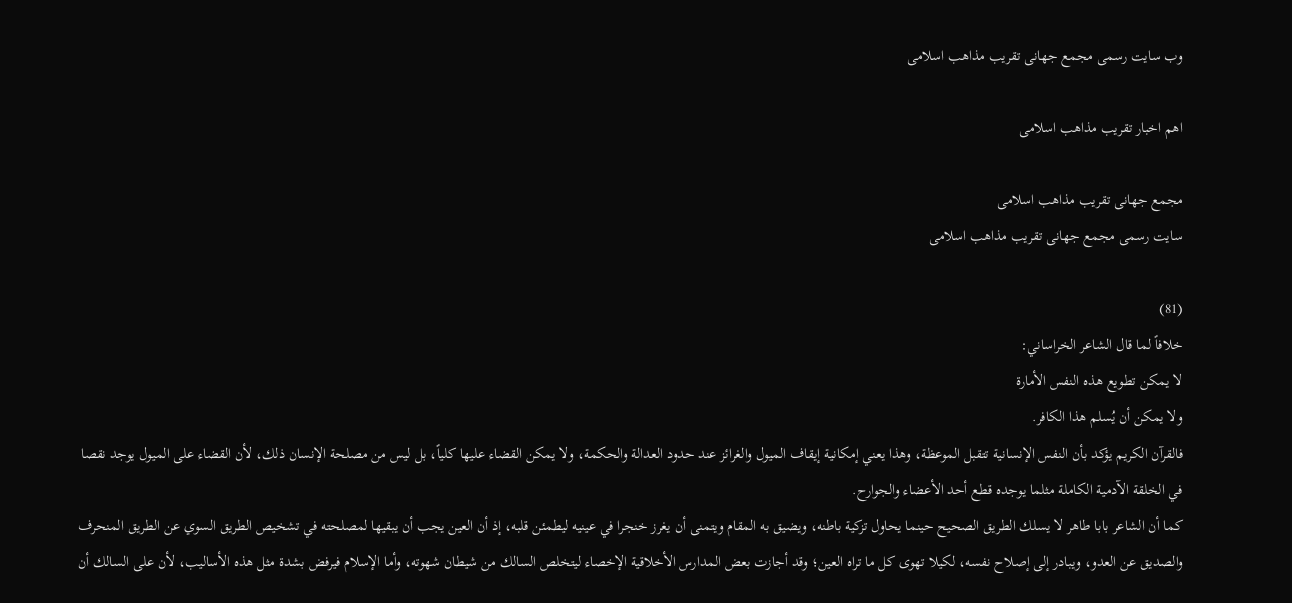وب سایت رسمی مجمع جهانى تقريب مذاهب اسلامى

اهم اخبار تقریب مذاهب اسلامی

مجمع جهانى تقريب مذاهب اسلامى
سایت رسمی مجمع جهانى تقريب مذاهب اسلامى

(81)
خلافاً لما قال الشاعر الخراساني:
لا يمكن تطويع هذه النفس الأمارة
ولا يمكن أن يُسلم هذا الكافر.
فالقرآن الكريم يؤكد بأن النفس الإنسانية تتقبل الموعظة، وهذا يعني إمكانية إيقاف الميول والغرائز عند حدود العدالة والحكمة، ولا يمكن القضاء عليها كلياً، بل ليس من مصلحة الإنسان ذلك، لأن القضاء على الميول يوجد نقصا في الخلقة الآدمية الكاملة مثلما يوجده قطع أحد الأعضاء والجوارح.
كما أن الشاعر بابا طاهر لا يسلك الطريق الصحيح حينما يحاول تزكية باطنه، ويضيق به المقام ويتمنى أن يغرز خنجرا في عينيه ليطمئن قلبه، إذ أن العين يجب أن يبقيها لمصلحته في تشخيص الطريق السوي عن الطريق المنحرف والصديق عن العدو، ويبادر إلى إصلاح نفسه، لكيلا تهوى كل ما تراه العين؛ وقد أجازت بعض المدارس الأخلاقية الإخصاء ليتخلص السالك من شيطان شهوته، وأما الإسلام فيرفض بشدة مثل هذه الأساليب، لأن على السالك أن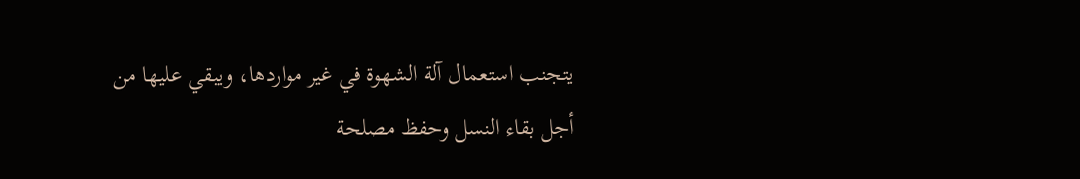يتجنب استعمال آلة الشهوة في غير مواردها، ويبقي عليها من أجل بقاء النسل وحفظ مصلحة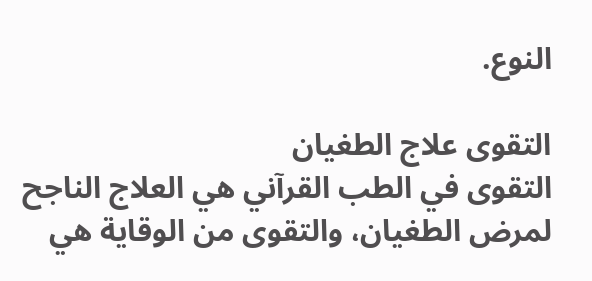النوع.

التقوى علاج الطغيان
التقوى في الطب القرآني هي العلاج الناجح لمرض الطغيان، والتقوى من الوقاية هي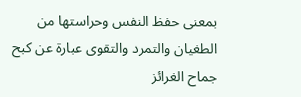بمعنى حفظ النفس وحراستها من الطغيان والتمرد والتقوى عبارة عن كبح جماح الغرائز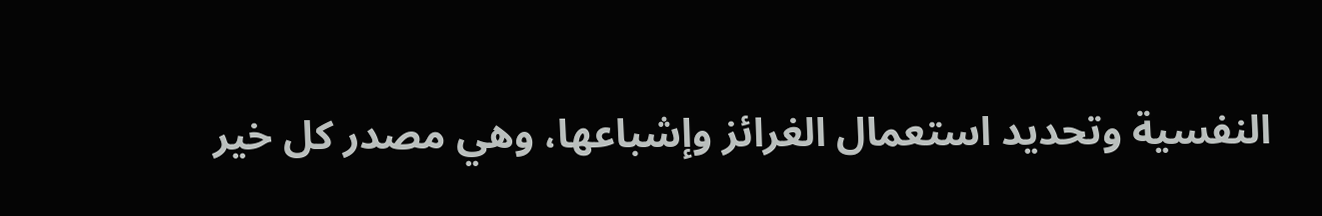النفسية وتحديد استعمال الغرائز وإشباعها، وهي مصدر كل خير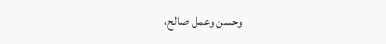وحسن وعمل صالح،